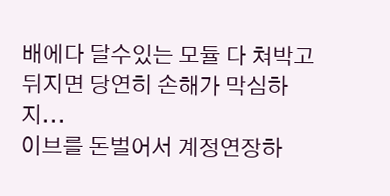배에다 달수있는 모듈 다 쳐박고 뒤지면 당연히 손해가 막심하지...
이브를 돈벌어서 계정연장하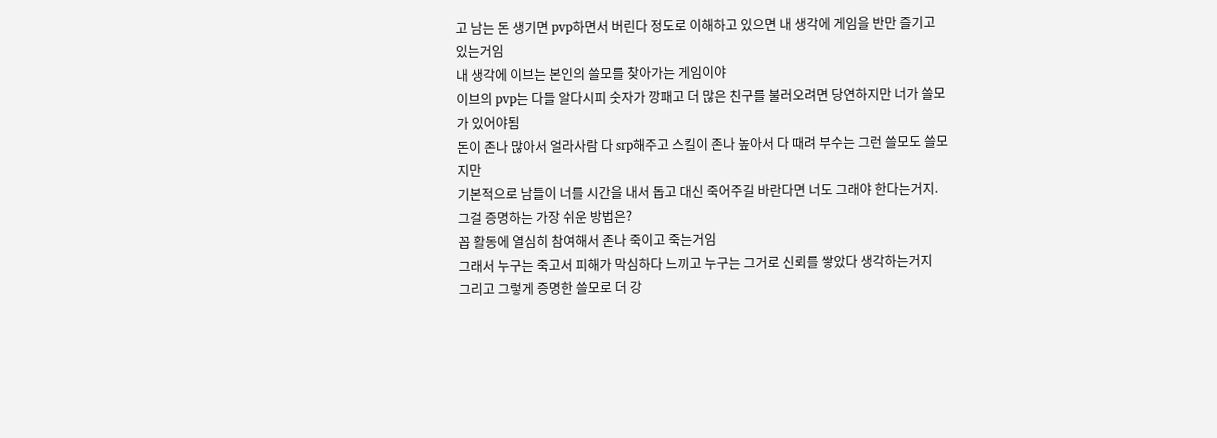고 남는 돈 생기면 pvp하면서 버린다 정도로 이해하고 있으면 내 생각에 게임을 반만 즐기고 있는거임
내 생각에 이브는 본인의 쓸모를 찾아가는 게임이야
이브의 pvp는 다들 알다시피 숫자가 깡패고 더 많은 친구를 불러오려면 당연하지만 너가 쓸모가 있어야됨
돈이 존나 많아서 얼라사람 다 srp해주고 스킬이 존나 높아서 다 때려 부수는 그런 쓸모도 쓸모지만
기본적으로 남들이 너를 시간을 내서 돕고 대신 죽어주길 바란다면 너도 그래야 한다는거지.
그걸 증명하는 가장 쉬운 방법은?
꼽 활동에 열심히 참여해서 존나 죽이고 죽는거임
그래서 누구는 죽고서 피해가 막심하다 느끼고 누구는 그거로 신뢰를 쌓았다 생각하는거지
그리고 그렇게 증명한 쓸모로 더 강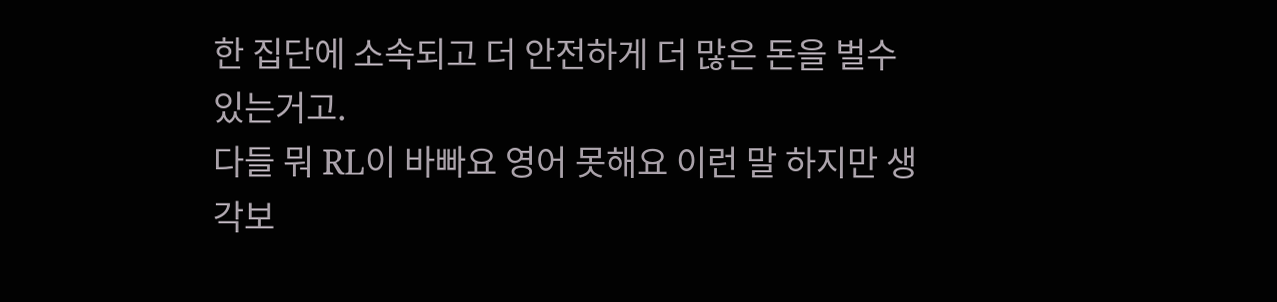한 집단에 소속되고 더 안전하게 더 많은 돈을 벌수있는거고.
다들 뭐 RL이 바빠요 영어 못해요 이런 말 하지만 생각보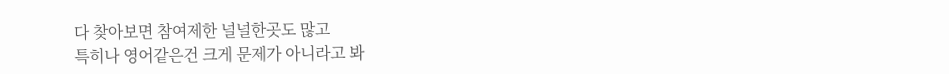다 찾아보면 참여제한 널널한곳도 많고
특히나 영어같은건 크게 문제가 아니라고 봐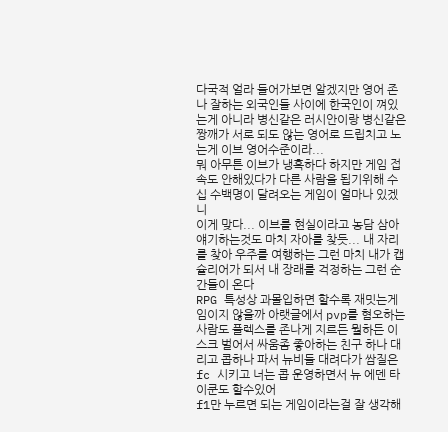다국적 얼라 들어가보면 알겠지만 영어 존나 잘하는 외국인들 사이에 한국인이 껴있는게 아니라 병신같은 러시안이랑 병신같은 짱깨가 서로 되도 않는 영어로 드립치고 노는게 이브 영어수준이라...
뭐 아무튼 이브가 냉혹하다 하지만 게임 접속도 안해있다가 다른 사람을 됩기위해 수십 수백명이 달려오는 게임이 얼마나 있겠니
이게 맞다... 이브를 현실이라고 농담 삼아 얘기하는것도 마치 자아를 찾듯... 내 자리를 찾아 우주를 여행하는 그런 마치 내가 캡슐리어가 되서 내 장래를 걱정하는 그런 순간들이 온다
RPG 특성상 과몰입하면 할수록 재밋는게임이지 않을까 아랫글에서 pvp를 혐오하는 사람도 플렉스를 존나게 지르든 뭘하든 이스크 벌어서 싸움좀 좋아하는 친구 하나 대리고 콥하나 파서 뉴비들 대려다가 쌈질은 fc 시키고 너는 콥 운영하면서 뉴 에덴 타이쿤도 할수있어
f1만 누르면 되는 게임이라는걸 잘 생각해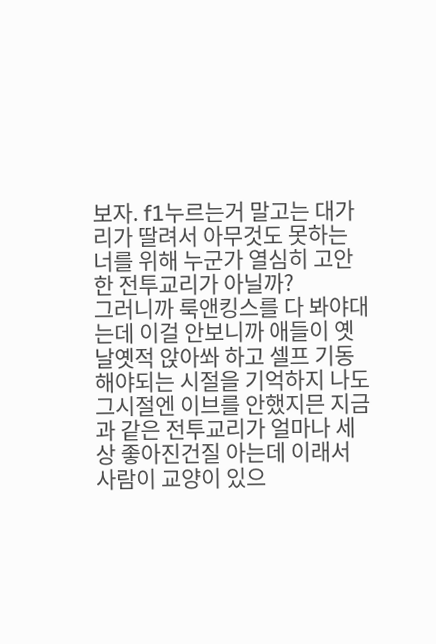보자. f1누르는거 말고는 대가리가 딸려서 아무것도 못하는 너를 위해 누군가 열심히 고안한 전투교리가 아닐까?
그러니까 룩앤킹스를 다 봐야대는데 이걸 안보니까 애들이 옛날옛적 앉아쏴 하고 셀프 기동 해야되는 시절을 기억하지 나도 그시절엔 이브를 안했지믄 지금과 같은 전투교리가 얼마나 세상 좋아진건질 아는데 이래서 사람이 교양이 있으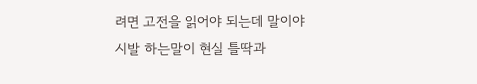려면 고전을 읽어야 되는데 말이야
시발 하는말이 현실 틀딱과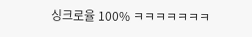싱크로율 100% ㅋㅋㅋㅋㅋㅋㅋ